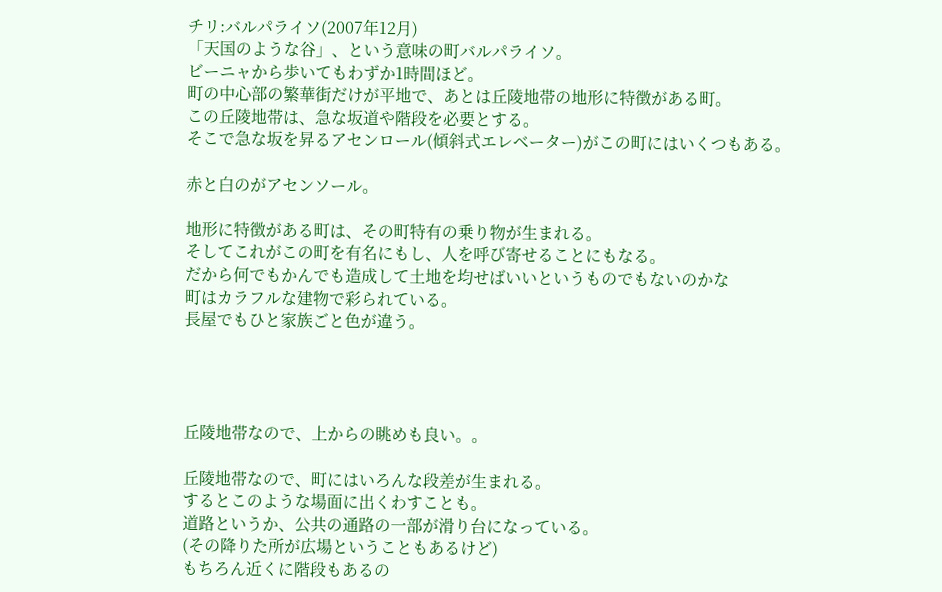チリ:バルパライソ(2007年12月)
「天国のような谷」、という意味の町バルパライソ。
ビーニャから歩いてもわずか1時間ほど。
町の中心部の繁華街だけが平地で、あとは丘陵地帯の地形に特徴がある町。
この丘陵地帯は、急な坂道や階段を必要とする。
そこで急な坂を昇るアセンロール(傾斜式エレベーター)がこの町にはいくつもある。

赤と白のがアセンソール。

地形に特徴がある町は、その町特有の乗り物が生まれる。
そしてこれがこの町を有名にもし、人を呼び寄せることにもなる。
だから何でもかんでも造成して土地を均せばいいというものでもないのかな
町はカラフルな建物で彩られている。
長屋でもひと家族ごと色が違う。




丘陵地帯なので、上からの眺めも良い。。

丘陵地帯なので、町にはいろんな段差が生まれる。
するとこのような場面に出くわすことも。
道路というか、公共の通路の一部が滑り台になっている。
(その降りた所が広場ということもあるけど)
もちろん近くに階段もあるの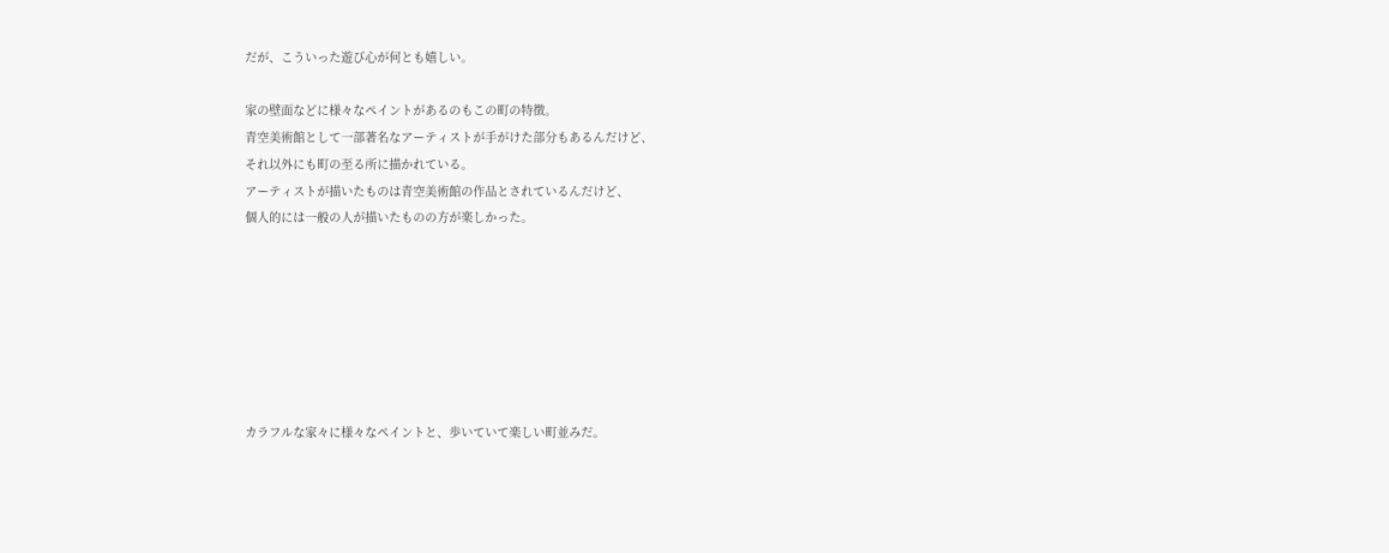だが、こういった遊び心が何とも嬉しい。

家の壁面などに様々なペイントがあるのもこの町の特徴。
青空美術館として一部著名なアーティストが手がけた部分もあるんだけど、
それ以外にも町の至る所に描かれている。
アーティストが描いたものは青空美術館の作品とされているんだけど、
個人的には一般の人が描いたものの方が楽しかった。







カラフルな家々に様々なペイントと、歩いていて楽しい町並みだ。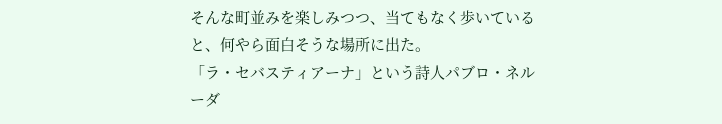そんな町並みを楽しみつつ、当てもなく歩いていると、何やら面白そうな場所に出た。
「ラ・セバスティアーナ」という詩人パブロ・ネルーダ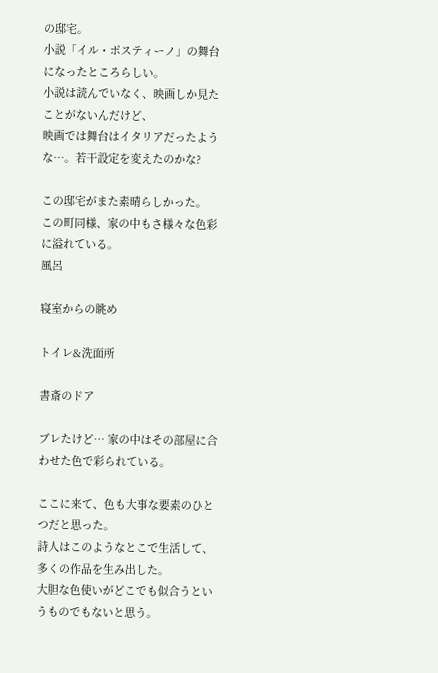の邸宅。
小説「イル・ポスティーノ」の舞台になったところらしい。
小説は読んでいなく、映画しか見たことがないんだけど、
映画では舞台はイタリアだったような…。若干設定を変えたのかな?

この邸宅がまた素晴らしかった。
この町同様、家の中もさ様々な色彩に溢れている。
風呂

寝室からの眺め

トイレ&洗面所

書斎のドア

ブレたけど… 家の中はその部屋に合わせた色で彩られている。

ここに来て、色も大事な要素のひとつだと思った。
詩人はこのようなとこで生活して、多くの作品を生み出した。
大胆な色使いがどこでも似合うというものでもないと思う。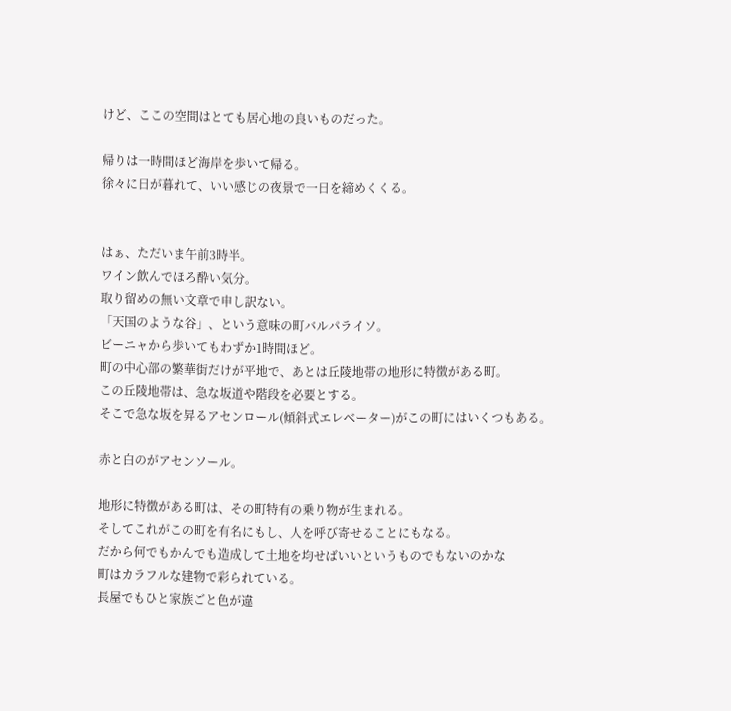けど、ここの空間はとても居心地の良いものだった。

帰りは一時間ほど海岸を歩いて帰る。
徐々に日が暮れて、いい感じの夜景で一日を締めくくる。


はぁ、ただいま午前3時半。
ワイン飲んでほろ酔い気分。
取り留めの無い文章で申し訳ない。
「天国のような谷」、という意味の町バルパライソ。
ビーニャから歩いてもわずか1時間ほど。
町の中心部の繁華街だけが平地で、あとは丘陵地帯の地形に特徴がある町。
この丘陵地帯は、急な坂道や階段を必要とする。
そこで急な坂を昇るアセンロール(傾斜式エレベーター)がこの町にはいくつもある。

赤と白のがアセンソール。

地形に特徴がある町は、その町特有の乗り物が生まれる。
そしてこれがこの町を有名にもし、人を呼び寄せることにもなる。
だから何でもかんでも造成して土地を均せばいいというものでもないのかな
町はカラフルな建物で彩られている。
長屋でもひと家族ごと色が違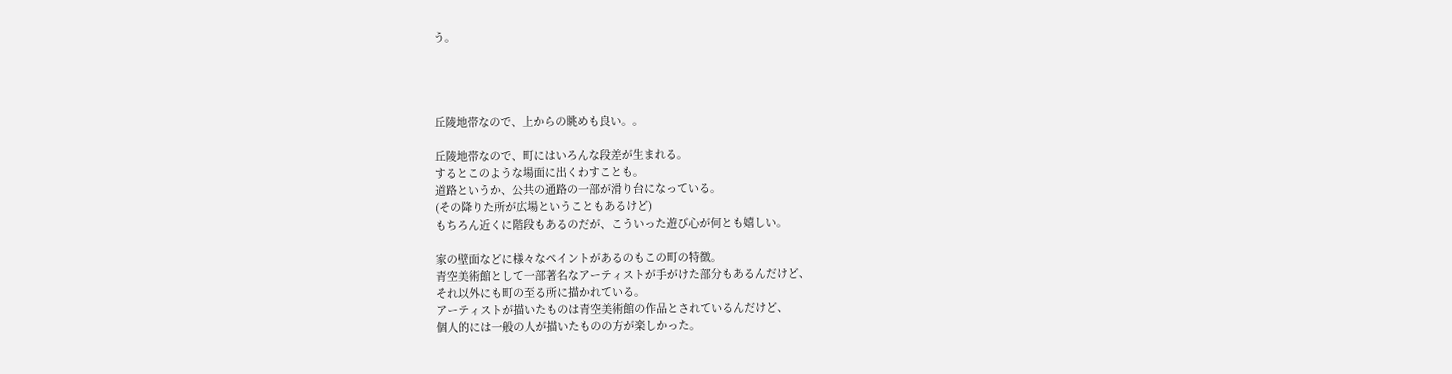う。




丘陵地帯なので、上からの眺めも良い。。

丘陵地帯なので、町にはいろんな段差が生まれる。
するとこのような場面に出くわすことも。
道路というか、公共の通路の一部が滑り台になっている。
(その降りた所が広場ということもあるけど)
もちろん近くに階段もあるのだが、こういった遊び心が何とも嬉しい。

家の壁面などに様々なペイントがあるのもこの町の特徴。
青空美術館として一部著名なアーティストが手がけた部分もあるんだけど、
それ以外にも町の至る所に描かれている。
アーティストが描いたものは青空美術館の作品とされているんだけど、
個人的には一般の人が描いたものの方が楽しかった。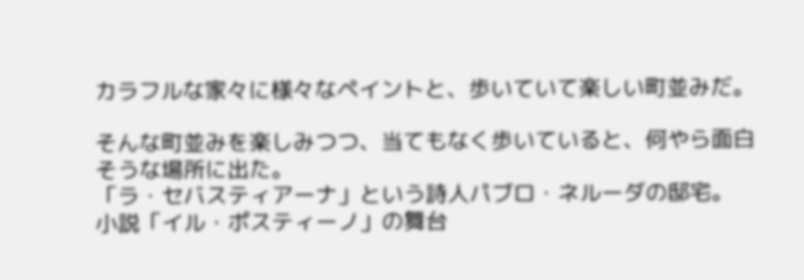カラフルな家々に様々なペイントと、歩いていて楽しい町並みだ。

そんな町並みを楽しみつつ、当てもなく歩いていると、何やら面白そうな場所に出た。
「ラ・セバスティアーナ」という詩人パブロ・ネルーダの邸宅。
小説「イル・ポスティーノ」の舞台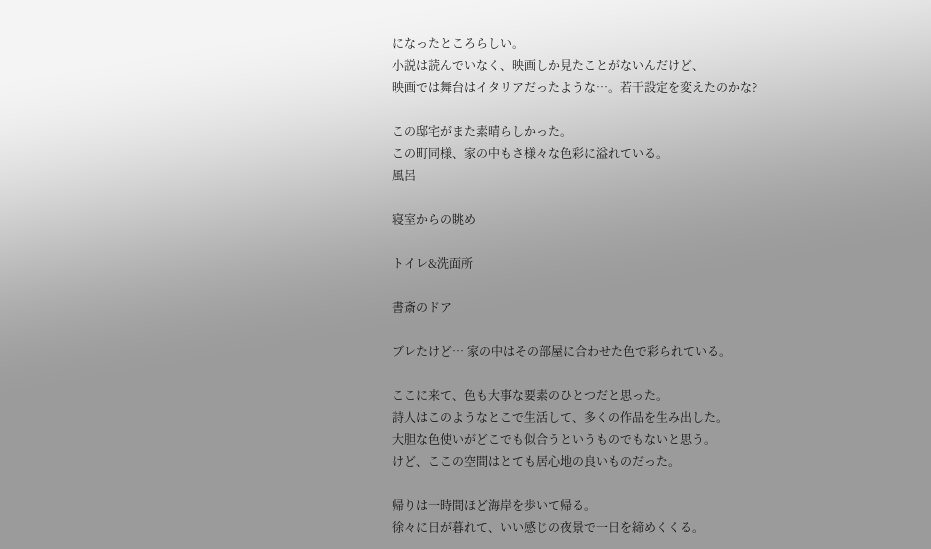になったところらしい。
小説は読んでいなく、映画しか見たことがないんだけど、
映画では舞台はイタリアだったような…。若干設定を変えたのかな?

この邸宅がまた素晴らしかった。
この町同様、家の中もさ様々な色彩に溢れている。
風呂

寝室からの眺め

トイレ&洗面所

書斎のドア

ブレたけど… 家の中はその部屋に合わせた色で彩られている。

ここに来て、色も大事な要素のひとつだと思った。
詩人はこのようなとこで生活して、多くの作品を生み出した。
大胆な色使いがどこでも似合うというものでもないと思う。
けど、ここの空間はとても居心地の良いものだった。

帰りは一時間ほど海岸を歩いて帰る。
徐々に日が暮れて、いい感じの夜景で一日を締めくくる。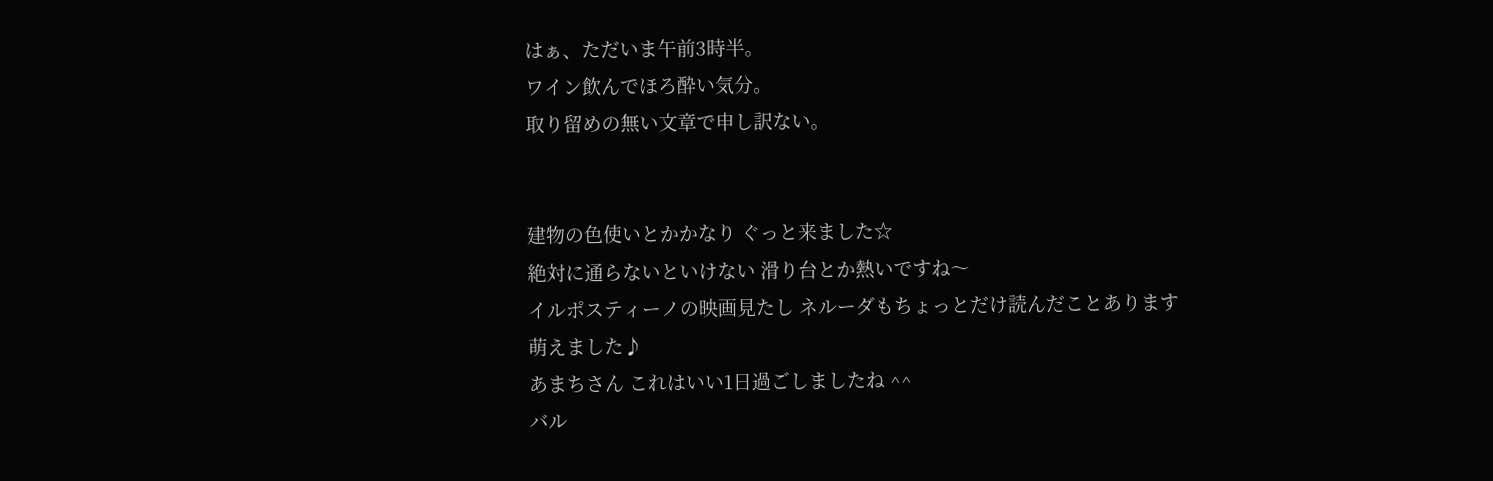はぁ、ただいま午前3時半。
ワイン飲んでほろ酔い気分。
取り留めの無い文章で申し訳ない。


建物の色使いとかかなり ぐっと来ました☆
絶対に通らないといけない 滑り台とか熱いですね〜
イルポスティーノの映画見たし ネルーダもちょっとだけ読んだことあります
萌えました♪
あまちさん これはいい1日過ごしましたね ^^
バル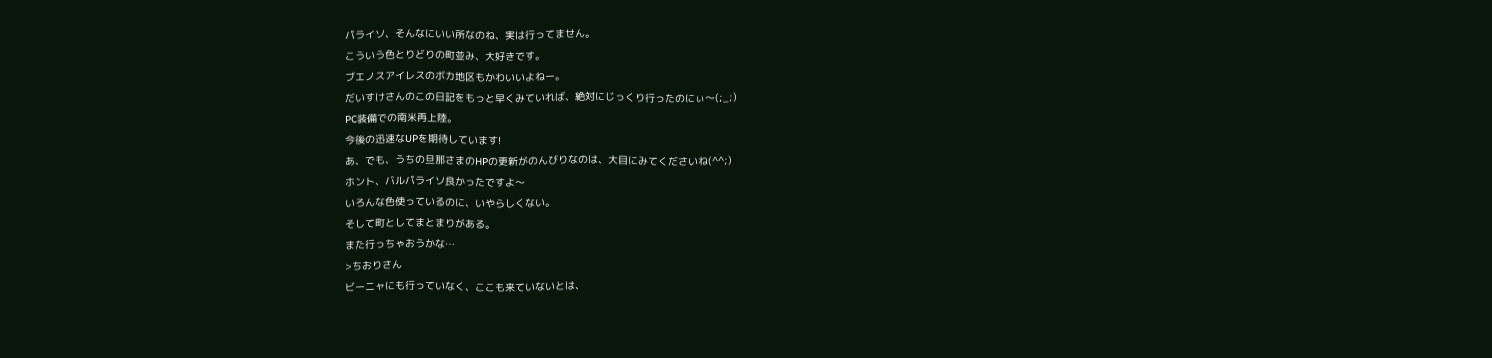パライソ、そんなにいい所なのね、実は行ってません。
こういう色とりどりの町並み、大好きです。
ブエノスアイレスのボカ地区もかわいいよねー。
だいすけさんのこの日記をもっと早くみていれば、絶対にじっくり行ったのにぃ〜(;_;)
PC装備での南米再上陸。
今後の迅速なUPを期待しています!
あ、でも、うちの旦那さまのHPの更新がのんびりなのは、大目にみてくださいね(^^;)
ホント、バルパライソ良かったですよ〜
いろんな色使っているのに、いやらしくない。
そして町としてまとまりがある。
また行っちゃおうかな…
>ちおりさん
ビーニャにも行っていなく、ここも来ていないとは、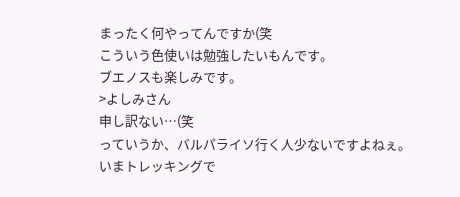まったく何やってんですか(笑
こういう色使いは勉強したいもんです。
ブエノスも楽しみです。
>よしみさん
申し訳ない…(笑
っていうか、バルパライソ行く人少ないですよねぇ。
いまトレッキングで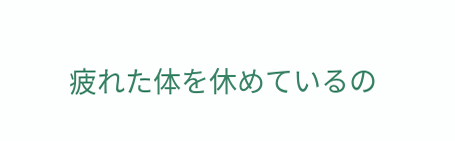疲れた体を休めているの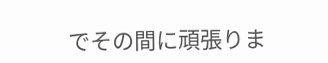でその間に頑張りま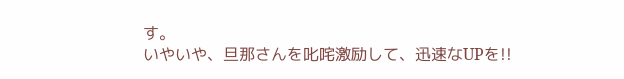す。
いやいや、旦那さんを叱咤激励して、迅速なUPを!!